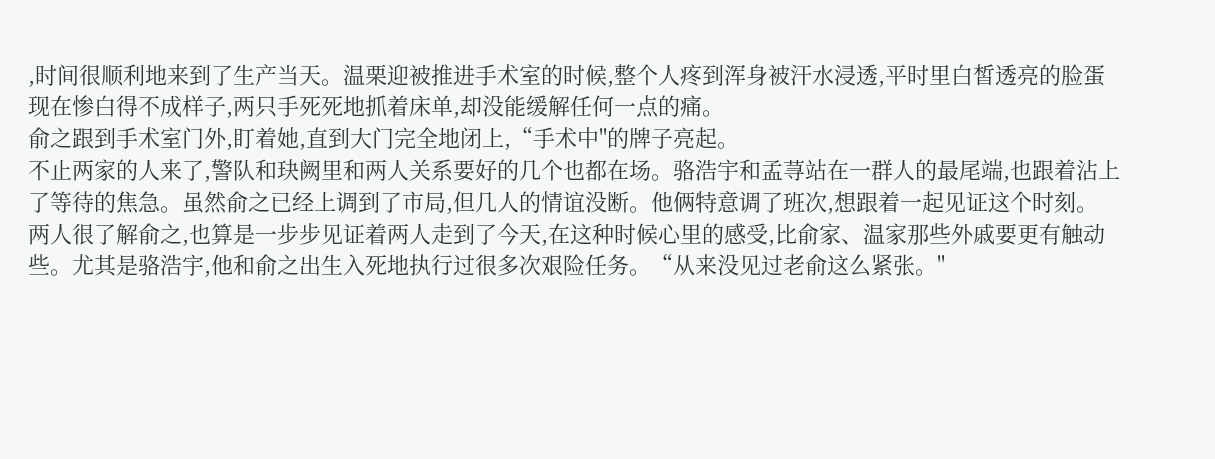,时间很顺利地来到了生产当天。温栗迎被推进手术室的时候,整个人疼到浑身被汗水浸透,平时里白皙透亮的脸蛋现在惨白得不成样子,两只手死死地抓着床单,却没能缓解任何一点的痛。
俞之跟到手术室门外,盯着她,直到大门完全地闭上,“手术中"的牌子亮起。
不止两家的人来了,警队和玦阙里和两人关系要好的几个也都在场。骆浩宇和孟荨站在一群人的最尾端,也跟着沾上了等待的焦急。虽然俞之已经上调到了市局,但几人的情谊没断。他俩特意调了班次,想跟着一起见证这个时刻。
两人很了解俞之,也算是一步步见证着两人走到了今天,在这种时候心里的感受,比俞家、温家那些外戚要更有触动些。尤其是骆浩宇,他和俞之出生入死地执行过很多次艰险任务。“从来没见过老俞这么紧张。"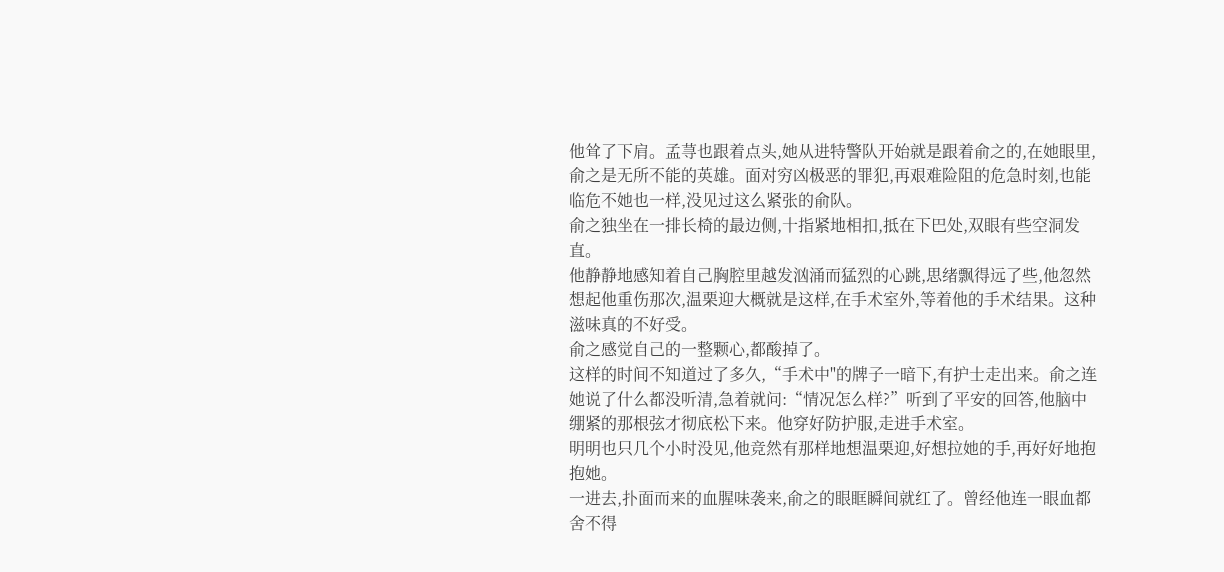他耸了下肩。孟荨也跟着点头,她从进特警队开始就是跟着俞之的,在她眼里,俞之是无所不能的英雄。面对穷凶极恶的罪犯,再艰难险阻的危急时刻,也能临危不她也一样,没见过这么紧张的俞队。
俞之独坐在一排长椅的最边侧,十指紧地相扣,抵在下巴处,双眼有些空洞发直。
他静静地感知着自己胸腔里越发汹涌而猛烈的心跳,思绪飘得远了些,他忽然想起他重伤那次,温栗迎大概就是这样,在手术室外,等着他的手术结果。这种滋味真的不好受。
俞之感觉自己的一整颗心,都酸掉了。
这样的时间不知道过了多久,“手术中"的牌子一暗下,有护士走出来。俞之连她说了什么都没听清,急着就问:“情况怎么样?”听到了平安的回答,他脑中绷紧的那根弦才彻底松下来。他穿好防护服,走进手术室。
明明也只几个小时没见,他竞然有那样地想温栗迎,好想拉她的手,再好好地抱抱她。
一进去,扑面而来的血腥味袭来,俞之的眼眶瞬间就红了。曾经他连一眼血都舍不得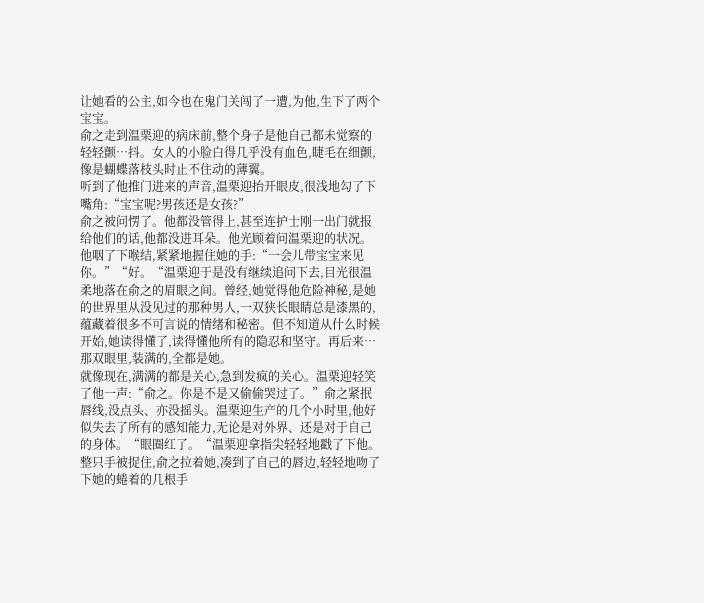让她看的公主,如今也在鬼门关闯了一遭,为他,生下了两个宝宝。
俞之走到温栗迎的病床前,整个身子是他自己都未觉察的轻轻颤…抖。女人的小脸白得几乎没有血色,睫毛在细颤,像是蝴蝶落枝头时止不住动的薄翼。
听到了他推门进来的声音,温栗迎抬开眼皮,很浅地勾了下嘴角:“宝宝呢?男孩还是女孩?”
俞之被问愣了。他都没管得上,甚至连护士刚一出门就报给他们的话,他都没进耳朵。他光顾着问温栗迎的状况。
他咽了下喉结,紧紧地握住她的手:“一会儿带宝宝来见你。”“好。“温栗迎于是没有继续追问下去,目光很温柔地落在俞之的眉眼之间。曾经,她觉得他危险神秘,是她的世界里从没见过的那种男人,一双狭长眼睛总是漆黑的,蕴藏着很多不可言说的情绪和秘密。但不知道从什么时候开始,她读得懂了,读得懂他所有的隐忍和坚守。再后来…那双眼里,装满的,全都是她。
就像现在,满满的都是关心,急到发疯的关心。温栗迎轻笑了他一声:“俞之。你是不是又偷偷哭过了。”俞之紧抿唇线,没点头、亦没摇头。温栗迎生产的几个小时里,他好似失去了所有的感知能力,无论是对外界、还是对于自己的身体。“眼圈红了。“温栗迎拿指尖轻轻地戳了下他。整只手被捉住,俞之拉着她,凑到了自己的唇边,轻轻地吻了下她的蜷着的几根手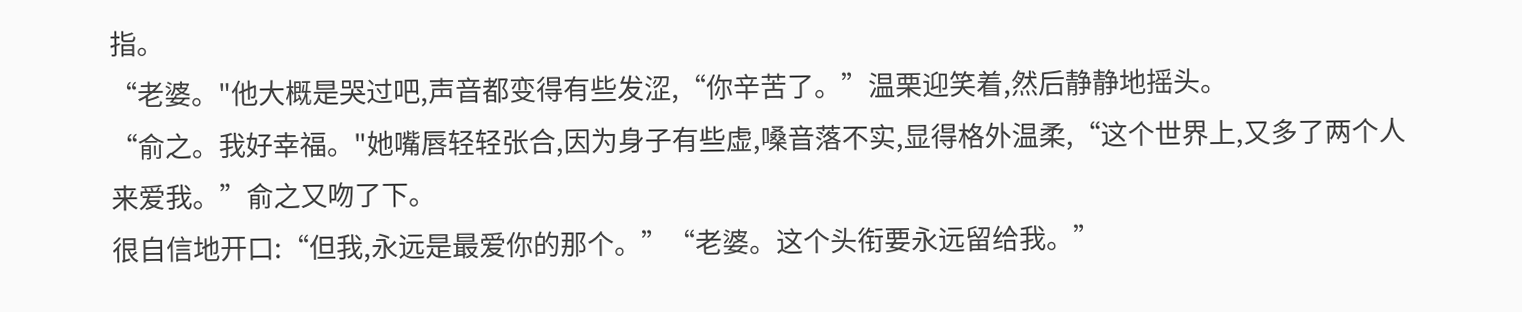指。
“老婆。"他大概是哭过吧,声音都变得有些发涩,“你辛苦了。”温栗迎笑着,然后静静地摇头。
“俞之。我好幸福。"她嘴唇轻轻张合,因为身子有些虚,嗓音落不实,显得格外温柔,“这个世界上,又多了两个人来爱我。”俞之又吻了下。
很自信地开口:“但我,永远是最爱你的那个。”“老婆。这个头衔要永远留给我。”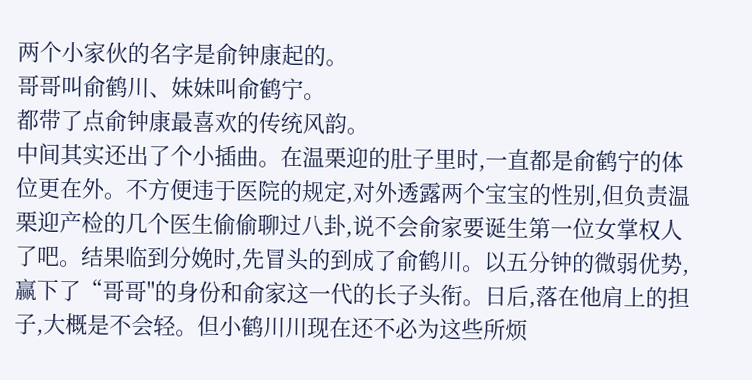两个小家伙的名字是俞钟康起的。
哥哥叫俞鹤川、妹妹叫俞鹤宁。
都带了点俞钟康最喜欢的传统风韵。
中间其实还出了个小插曲。在温栗迎的肚子里时,一直都是俞鹤宁的体位更在外。不方便违于医院的规定,对外透露两个宝宝的性别,但负责温栗迎产检的几个医生偷偷聊过八卦,说不会俞家要诞生第一位女掌权人了吧。结果临到分娩时,先冒头的到成了俞鹤川。以五分钟的微弱优势,赢下了“哥哥"的身份和俞家这一代的长子头衔。日后,落在他肩上的担子,大概是不会轻。但小鹤川川现在还不必为这些所烦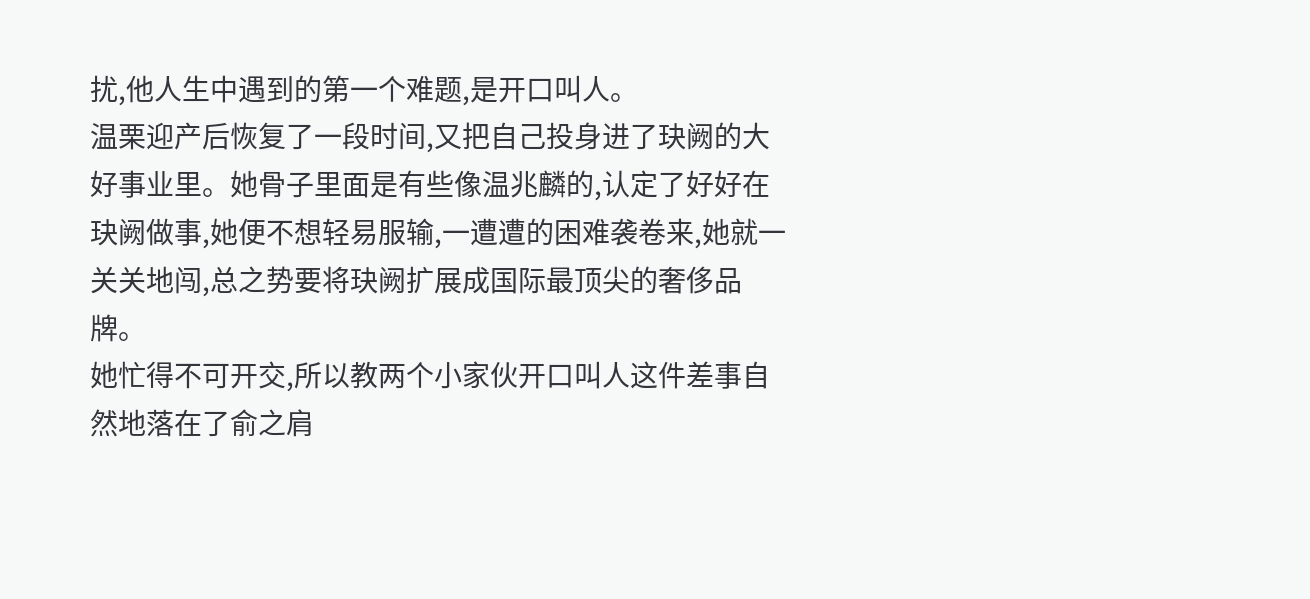扰,他人生中遇到的第一个难题,是开口叫人。
温栗迎产后恢复了一段时间,又把自己投身进了玦阙的大好事业里。她骨子里面是有些像温兆麟的,认定了好好在玦阙做事,她便不想轻易服输,一遭遭的困难袭卷来,她就一关关地闯,总之势要将玦阙扩展成国际最顶尖的奢侈品牌。
她忙得不可开交,所以教两个小家伙开口叫人这件差事自然地落在了俞之肩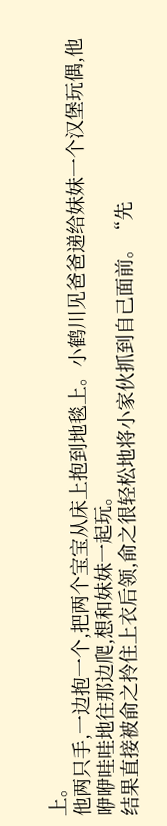上。
他两只手,一边抱一个,把两个宝宝从床上抱到地毯上。小鹤川见爸爸递给妹妹一个汉堡玩偶,他咿咿哇哇地往那边爬,想和妹妹一起玩。
结果直接被俞之拎住上衣后领,俞之很轻松地将小家伙抓到自己面前。“先